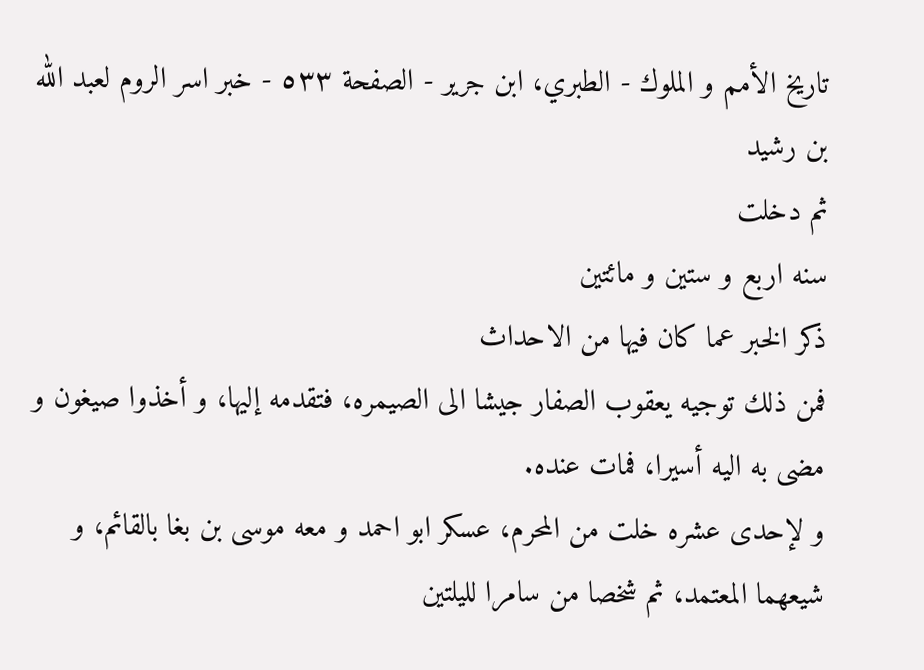تاريخ الأمم و الملوك - الطبري، ابن جرير - الصفحة ٥٣٣ - خبر اسر الروم لعبد الله بن رشيد
ثم دخلت
سنه اربع و ستين و مائتين
ذكر الخبر عما كان فيها من الاحداث
فمن ذلك توجيه يعقوب الصفار جيشا الى الصيمره، فتقدمه إليها، و أخذوا صيغون و مضى به اليه أسيرا، فمات عنده.
و لإحدى عشره خلت من المحرم، عسكر ابو احمد و معه موسى بن بغا بالقائم، و شيعهما المعتمد، ثم شخصا من سامرا لليلتين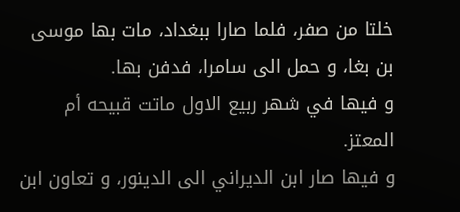خلتا من صفر، فلما صارا ببغداد، مات بها موسى بن بغا، و حمل الى سامرا، فدفن بها.
و فيها في شهر ربيع الاول ماتت قبيحه أم المعتز.
و فيها صار ابن الديراني الى الدينور، و تعاون ابن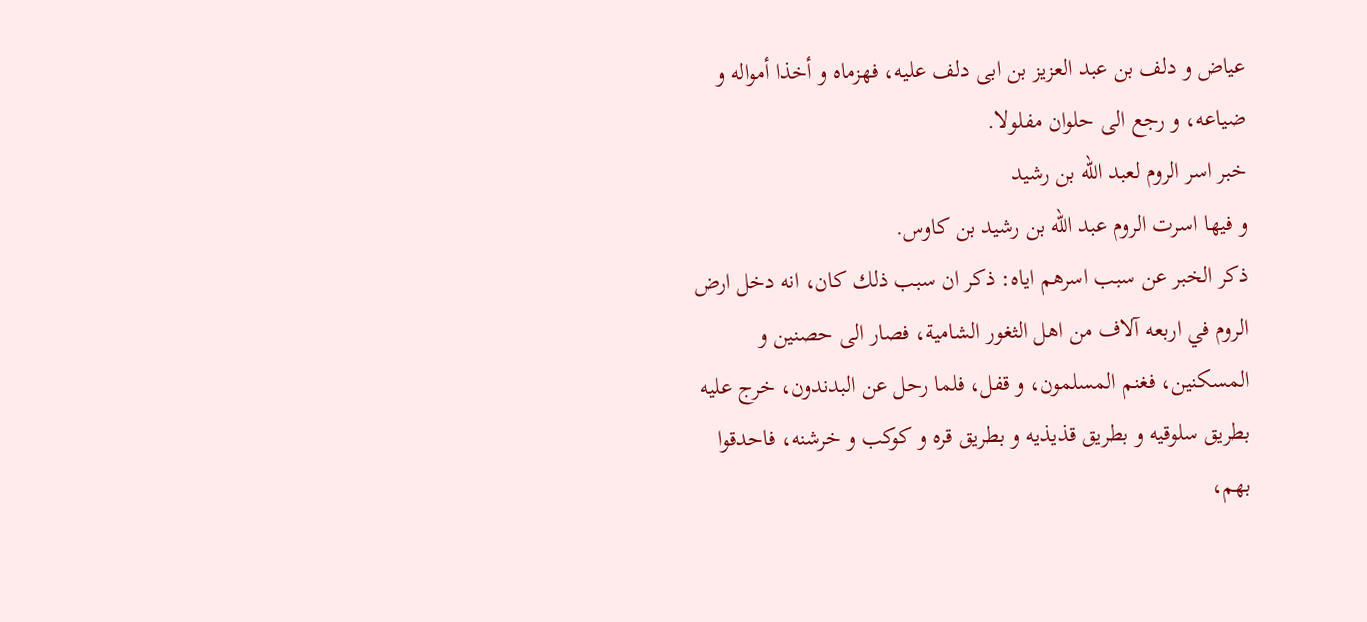عياض و دلف بن عبد العزيز بن ابى دلف عليه، فهزماه و أخذا أمواله و ضياعه، و رجع الى حلوان مفلولا.
خبر اسر الروم لعبد الله بن رشيد
و فيها اسرت الروم عبد الله بن رشيد بن كاوس.
ذكر الخبر عن سبب اسرهم اياه: ذكر ان سبب ذلك كان، انه دخل ارض الروم في اربعه آلاف من اهل الثغور الشامية، فصار الى حصنين و المسكنين، فغنم المسلمون، و قفل، فلما رحل عن البدندون، خرج عليه بطريق سلوقيه و بطريق قذيذيه و بطريق قره و كوكب و خرشنه، فاحدقوا بهم،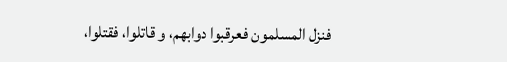فنزل المسلمون فعرقبوا دوابهم، و قاتلوا، فقتلوا،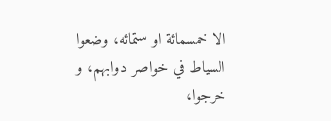الا خمسمائة او ستمائه، وضعوا السياط في خواصر دوابهم، و خرجوا،